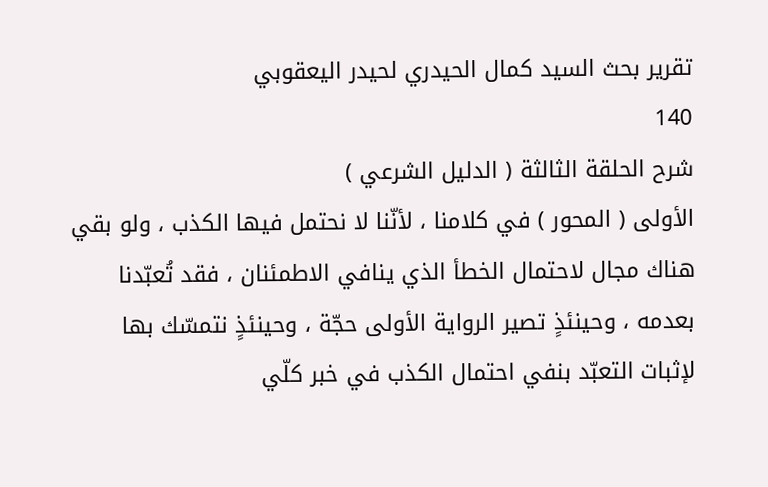تقرير بحث السيد كمال الحيدري لحيدر اليعقوبي
140
شرح الحلقة الثالثة ( الدليل الشرعي )
الأولى ( المحور ) في كلامنا ، لأنّنا لا نحتمل فيها الكذب ، ولو بقي هناك مجال لاحتمال الخطأ الذي ينافي الاطمئنان ، فقد تُعبّدنا بعدمه ، وحينئذٍ تصير الرواية الأولى حجّة ، وحينئذٍ نتمسّك بها لإثبات التعبّد بنفي احتمال الكذب في خبر كلّي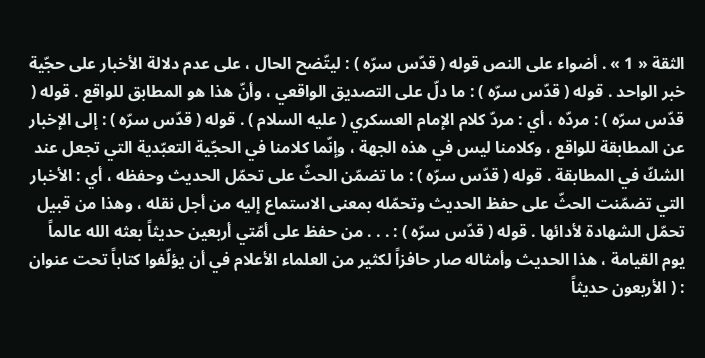الثقة « 1 » . أضواء على النص قوله ( قدّس سرّه ) : ليتّضح الحال ، على عدم دلالة الأخبار على حجّية خبر الواحد . قوله ( قدّس سرّه ) : ما دلّ على التصديق الواقعي ، وأنّ هذا هو المطابق للواقع . قوله ( قدّس سرّه ) : مردّه ، أي : مردّ كلام الإمام العسكري ( عليه السلام ) . قوله ( قدّس سرّه ) : إلى الإخبار عن المطابقة للواقع ، وكلامنا ليس في هذه الجهة ، وإنّما كلامنا في الحجّية التعبّدية التي تجعل عند الشكّ في المطابقة . قوله ( قدّس سرّه ) : ما تضمّن الحثّ على تحمّل الحديث وحفظه ، أي : الأخبار التي تضمّنت الحثّ على حفظ الحديث وتحمّله بمعنى الاستماع إليه من أجل نقله ، وهذا من قبيل تحمّل الشهادة لأدائها . قوله ( قدّس سرّه ) : . . . من حفظ على أمّتي أربعين حديثاً بعثه الله عالماً يوم القيامة ، هذا الحديث وأمثاله صار حافزاً لكثير من العلماء الأعلام في أن يؤلّفوا كتاباً تحت عنوان : ( الأربعون حديثاً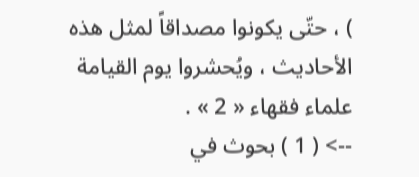) ، حتّى يكونوا مصداقاً لمثل هذه الأحاديث ، ويُحشروا يوم القيامة علماء فقهاء « 2 » .
--> ( 1 ) بحوث في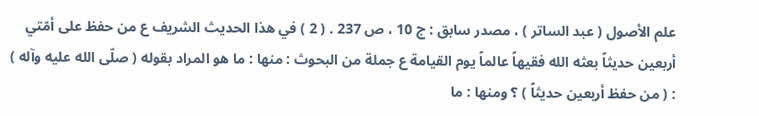علم الأصول ( عبد الساتر ) ، مصدر سابق : ج 10 ، ص 237 . ( 2 ) في هذا الحديث الشريف ع من حفظ على أمّتي أربعين حديثاً بعثه الله فقيهاً عالماً يوم القيامة ع جملة من البحوث : منها : ما هو المراد بقوله ( صلّى الله عليه وآله ) : ( من حفظ أربعين حديثاً ) ؟ ومنها : ما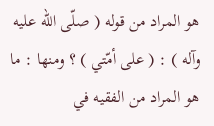هو المراد من قوله ( صلّى الله عليه وآله ) : ( على أمّتي ) ؟ ومنها : ما هو المراد من الفقيه في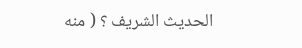الحديث الشريف ؟ ( منه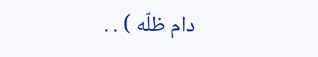دام ظلّه ) . .